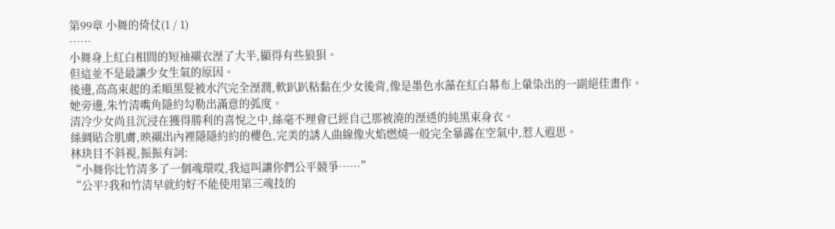第99章 小舞的倚仗(1 / 1)
……
小舞身上紅白相間的短袖襯衣溼了大半,顯得有些狼狽。
但這並不是最讓少女生氣的原因。
後邊,高高束起的柔順黑髮被水汽完全溼潤,軟趴趴粘黏在少女後背,像是墨色水藻在紅白幕布上暈染出的一副絕佳畫作。
她旁邊,朱竹清嘴角隱約勾勒出滿意的弧度。
清冷少女尚且沉浸在獲得勝利的喜悅之中,絲毫不理會已經自己那被澆的溼透的純黑束身衣。
絲綢貼合肌膚,映襯出內裡隱隱約約的櫻色,完美的誘人曲線像火焰燃燒一般完全暴露在空氣中,惹人遐思。
林玦目不斜視,振振有詞:
“小舞你比竹清多了一個魂環哎,我這叫讓你們公平競爭……”
“公平?我和竹清早就約好不能使用第三魂技的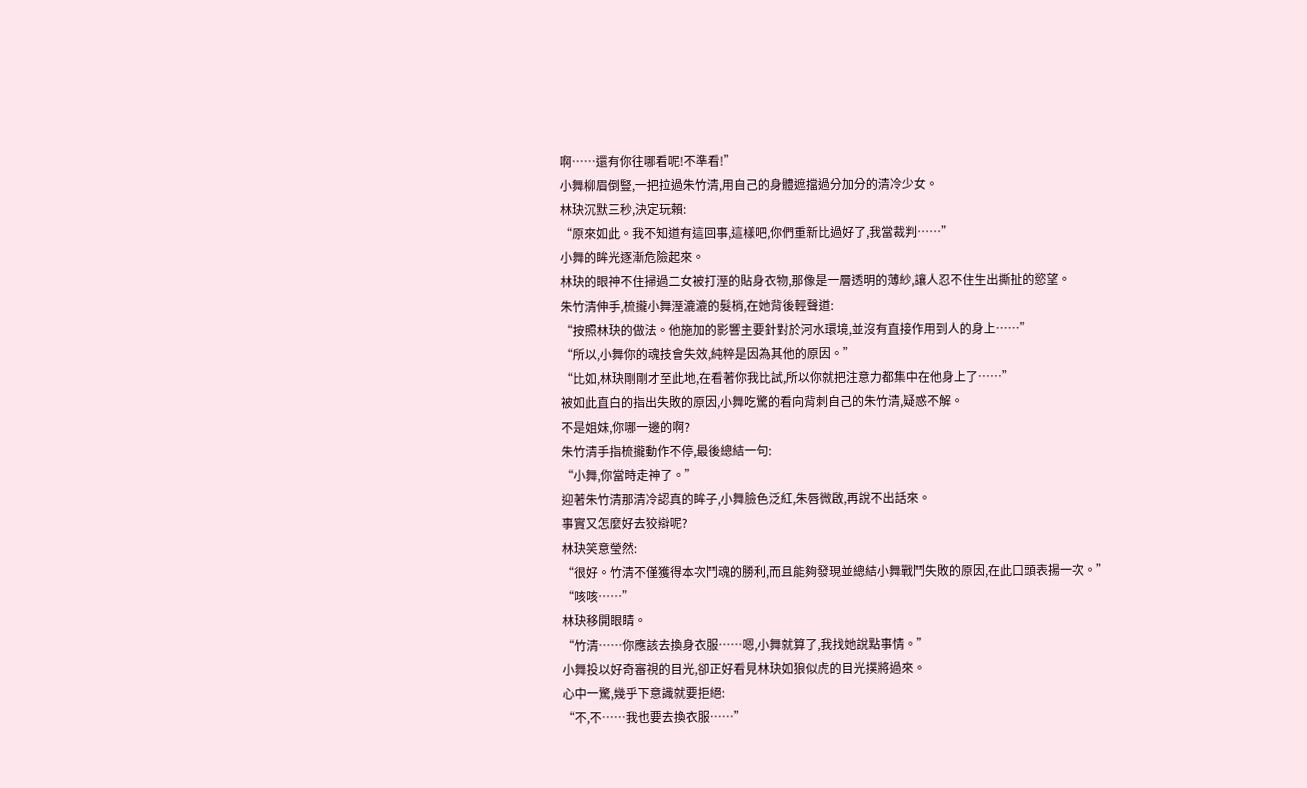啊……還有你往哪看呢!不準看!”
小舞柳眉倒豎,一把拉過朱竹清,用自己的身體遮擋過分加分的清冷少女。
林玦沉默三秒,決定玩賴:
“原來如此。我不知道有這回事,這樣吧,你們重新比過好了,我當裁判……”
小舞的眸光逐漸危險起來。
林玦的眼神不住掃過二女被打溼的貼身衣物,那像是一層透明的薄紗,讓人忍不住生出撕扯的慾望。
朱竹清伸手,梳攏小舞溼漉漉的髮梢,在她背後輕聲道:
“按照林玦的做法。他施加的影響主要針對於河水環境,並沒有直接作用到人的身上……”
“所以,小舞你的魂技會失效,純粹是因為其他的原因。”
“比如,林玦剛剛才至此地,在看著你我比試,所以你就把注意力都集中在他身上了……”
被如此直白的指出失敗的原因,小舞吃驚的看向背刺自己的朱竹清,疑惑不解。
不是姐妹,你哪一邊的啊?
朱竹清手指梳攏動作不停,最後總結一句:
“小舞,你當時走神了。”
迎著朱竹清那清冷認真的眸子,小舞臉色泛紅,朱唇微啟,再說不出話來。
事實又怎麼好去狡辯呢?
林玦笑意瑩然:
“很好。竹清不僅獲得本次鬥魂的勝利,而且能夠發現並總結小舞戰鬥失敗的原因,在此口頭表揚一次。”
“咳咳……”
林玦移開眼睛。
“竹清……你應該去換身衣服……嗯,小舞就算了,我找她說點事情。”
小舞投以好奇審視的目光,卻正好看見林玦如狼似虎的目光撲將過來。
心中一驚,幾乎下意識就要拒絕:
“不,不……我也要去換衣服……”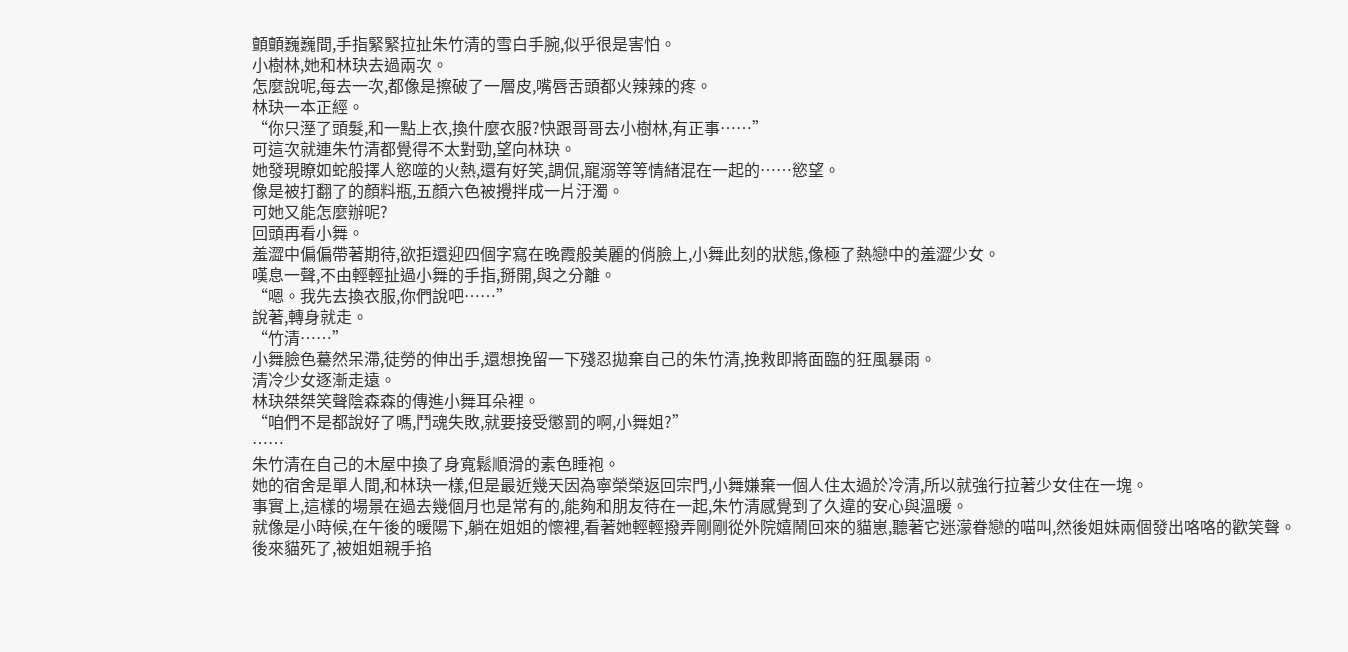顫顫巍巍間,手指緊緊拉扯朱竹清的雪白手腕,似乎很是害怕。
小樹林,她和林玦去過兩次。
怎麼說呢,每去一次,都像是擦破了一層皮,嘴唇舌頭都火辣辣的疼。
林玦一本正經。
“你只溼了頭髮,和一點上衣,換什麼衣服?快跟哥哥去小樹林,有正事……”
可這次就連朱竹清都覺得不太對勁,望向林玦。
她發現瞭如蛇般擇人慾噬的火熱,還有好笑,調侃,寵溺等等情緒混在一起的……慾望。
像是被打翻了的顏料瓶,五顏六色被攪拌成一片汙濁。
可她又能怎麼辦呢?
回頭再看小舞。
羞澀中偏偏帶著期待,欲拒還迎四個字寫在晚霞般美麗的俏臉上,小舞此刻的狀態,像極了熱戀中的羞澀少女。
嘆息一聲,不由輕輕扯過小舞的手指,掰開,與之分離。
“嗯。我先去換衣服,你們說吧……”
說著,轉身就走。
“竹清……”
小舞臉色驀然呆滯,徒勞的伸出手,還想挽留一下殘忍拋棄自己的朱竹清,挽救即將面臨的狂風暴雨。
清冷少女逐漸走遠。
林玦桀桀笑聲陰森森的傳進小舞耳朵裡。
“咱們不是都說好了嗎,鬥魂失敗,就要接受懲罰的啊,小舞姐?”
……
朱竹清在自己的木屋中換了身寬鬆順滑的素色睡袍。
她的宿舍是單人間,和林玦一樣,但是最近幾天因為寧榮榮返回宗門,小舞嫌棄一個人住太過於冷清,所以就強行拉著少女住在一塊。
事實上,這樣的場景在過去幾個月也是常有的,能夠和朋友待在一起,朱竹清感覺到了久違的安心與溫暖。
就像是小時候,在午後的暖陽下,躺在姐姐的懷裡,看著她輕輕撥弄剛剛從外院嬉鬧回來的貓崽,聽著它迷濛眷戀的喵叫,然後姐妹兩個發出咯咯的歡笑聲。
後來貓死了,被姐姐親手掐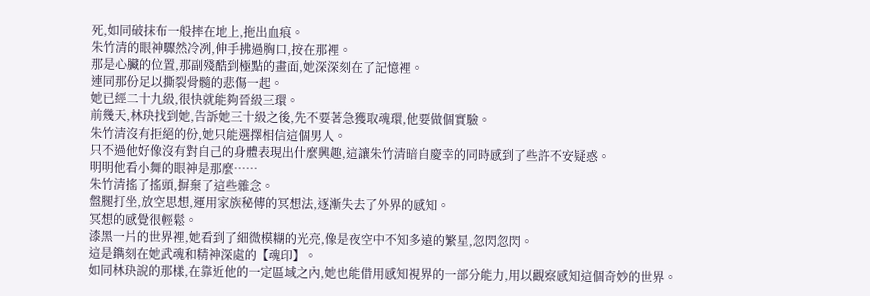死,如同破抹布一般摔在地上,拖出血痕。
朱竹清的眼神驟然冷冽,伸手拂過胸口,按在那裡。
那是心臟的位置,那副殘酷到極點的畫面,她深深刻在了記憶裡。
連同那份足以撕裂骨髓的悲傷一起。
她已經二十九級,很快就能夠晉級三環。
前幾天,林玦找到她,告訴她三十級之後,先不要著急獲取魂環,他要做個實驗。
朱竹清沒有拒絕的份,她只能選擇相信這個男人。
只不過他好像沒有對自己的身體表現出什麼興趣,這讓朱竹清暗自慶幸的同時感到了些許不安疑惑。
明明他看小舞的眼神是那麼……
朱竹清搖了搖頭,摒棄了這些雜念。
盤腿打坐,放空思想,運用家族秘傳的冥想法,逐漸失去了外界的感知。
冥想的感覺很輕鬆。
漆黑一片的世界裡,她看到了細微模糊的光亮,像是夜空中不知多遠的繁星,忽閃忽閃。
這是鐫刻在她武魂和精神深處的【魂印】。
如同林玦說的那樣,在靠近他的一定區域之內,她也能借用感知視界的一部分能力,用以觀察感知這個奇妙的世界。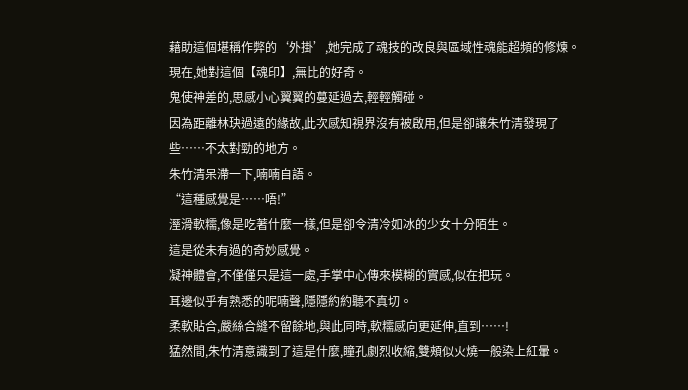藉助這個堪稱作弊的‘外掛’,她完成了魂技的改良與區域性魂能超頻的修煉。
現在,她對這個【魂印】,無比的好奇。
鬼使神差的,思感小心翼翼的蔓延過去,輕輕觸碰。
因為距離林玦過遠的緣故,此次感知視界沒有被啟用,但是卻讓朱竹清發現了些……不太對勁的地方。
朱竹清呆滯一下,喃喃自語。
“這種感覺是……唔!”
溼滑軟糯,像是吃著什麼一樣,但是卻令清冷如冰的少女十分陌生。
這是從未有過的奇妙感覺。
凝神體會,不僅僅只是這一處,手掌中心傳來模糊的實感,似在把玩。
耳邊似乎有熟悉的呢喃聲,隱隱約約聽不真切。
柔軟貼合,嚴絲合縫不留餘地,與此同時,軟糯感向更延伸,直到……!
猛然間,朱竹清意識到了這是什麼,瞳孔劇烈收縮,雙頰似火燒一般染上紅暈。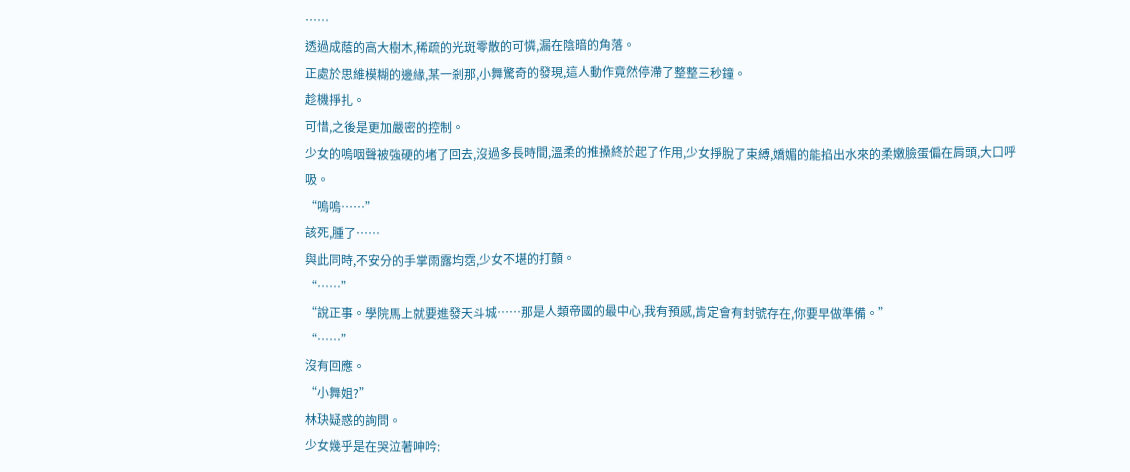……
透過成蔭的高大樹木,稀疏的光斑零散的可憐,漏在陰暗的角落。
正處於思維模糊的邊緣,某一剎那,小舞驚奇的發現,這人動作竟然停滯了整整三秒鐘。
趁機掙扎。
可惜,之後是更加嚴密的控制。
少女的嗚咽聲被強硬的堵了回去,沒過多長時間,溫柔的推搡終於起了作用,少女掙脫了束縛,嬌媚的能掐出水來的柔嫩臉蛋偏在肩頭,大口呼吸。
“嗚嗚……”
該死,腫了……
與此同時,不安分的手掌雨露均霑,少女不堪的打顫。
“……”
“說正事。學院馬上就要進發天斗城……那是人類帝國的最中心,我有預感,肯定會有封號存在,你要早做準備。”
“……”
沒有回應。
“小舞姐?”
林玦疑惑的詢問。
少女幾乎是在哭泣著呻吟: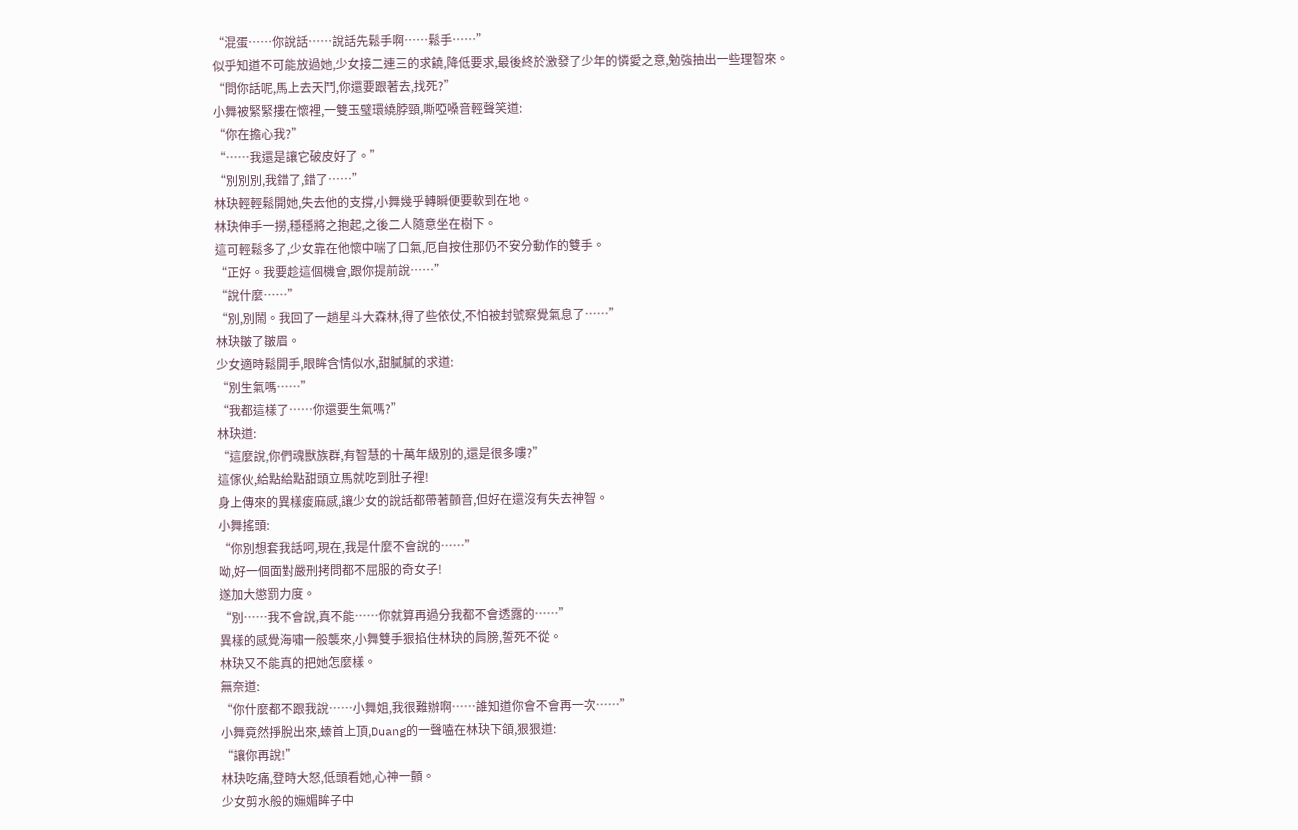“混蛋……你說話……說話先鬆手啊……鬆手……”
似乎知道不可能放過她,少女接二連三的求饒,降低要求,最後終於激發了少年的憐愛之意,勉強抽出一些理智來。
“問你話呢,馬上去天鬥,你還要跟著去,找死?”
小舞被緊緊摟在懷裡,一雙玉璧環繞脖頸,嘶啞嗓音輕聲笑道:
“你在擔心我?”
“……我還是讓它破皮好了。”
“別別別,我錯了,錯了……”
林玦輕輕鬆開她,失去他的支撐,小舞幾乎轉瞬便要軟到在地。
林玦伸手一撈,穩穩將之抱起,之後二人隨意坐在樹下。
這可輕鬆多了,少女靠在他懷中喘了口氣,厄自按住那仍不安分動作的雙手。
“正好。我要趁這個機會,跟你提前說……”
“說什麼……”
“別,別鬧。我回了一趟星斗大森林,得了些依仗,不怕被封號察覺氣息了……”
林玦皺了皺眉。
少女適時鬆開手,眼眸含情似水,甜膩膩的求道:
“別生氣嗎……”
“我都這樣了……你還要生氣嗎?”
林玦道:
“這麼說,你們魂獸族群,有智慧的十萬年級別的,還是很多嘍?”
這傢伙,給點給點甜頭立馬就吃到肚子裡!
身上傳來的異樣痠麻感,讓少女的說話都帶著顫音,但好在還沒有失去神智。
小舞搖頭:
“你別想套我話呵,現在,我是什麼不會說的……”
呦,好一個面對嚴刑拷問都不屈服的奇女子!
遂加大懲罰力度。
“別……我不會說,真不能……你就算再過分我都不會透露的……”
異樣的感覺海嘯一般襲來,小舞雙手狠掐住林玦的肩膀,誓死不從。
林玦又不能真的把她怎麼樣。
無奈道:
“你什麼都不跟我說……小舞姐,我很難辦啊……誰知道你會不會再一次……”
小舞竟然掙脫出來,螓首上頂,Duang的一聲嗑在林玦下頜,狠狠道:
“讓你再說!”
林玦吃痛,登時大怒,低頭看她,心神一顫。
少女剪水般的嫵媚眸子中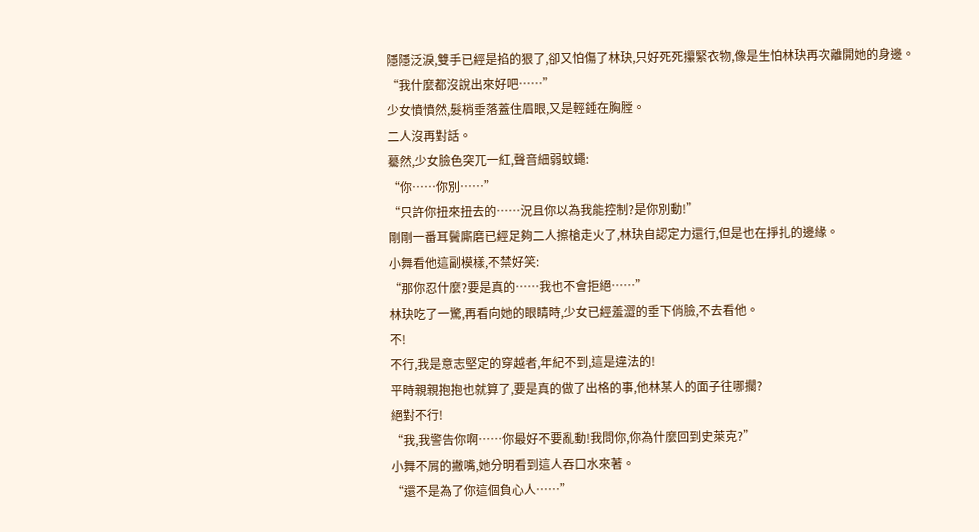隱隱泛淚,雙手已經是掐的狠了,卻又怕傷了林玦,只好死死攥緊衣物,像是生怕林玦再次離開她的身邊。
“我什麼都沒說出來好吧……”
少女憤憤然,髮梢垂落蓋住眉眼,又是輕錘在胸膛。
二人沒再對話。
驀然,少女臉色突兀一紅,聲音細弱蚊蠅:
“你……你別……”
“只許你扭來扭去的……況且你以為我能控制?是你別動!”
剛剛一番耳鬢廝磨已經足夠二人擦槍走火了,林玦自認定力還行,但是也在掙扎的邊緣。
小舞看他這副模樣,不禁好笑:
“那你忍什麼?要是真的……我也不會拒絕……”
林玦吃了一驚,再看向她的眼睛時,少女已經羞澀的垂下俏臉,不去看他。
不!
不行,我是意志堅定的穿越者,年紀不到,這是違法的!
平時親親抱抱也就算了,要是真的做了出格的事,他林某人的面子往哪擱?
絕對不行!
“我,我警告你啊……你最好不要亂動!我問你,你為什麼回到史萊克?”
小舞不屑的撇嘴,她分明看到這人吞口水來著。
“還不是為了你這個負心人……”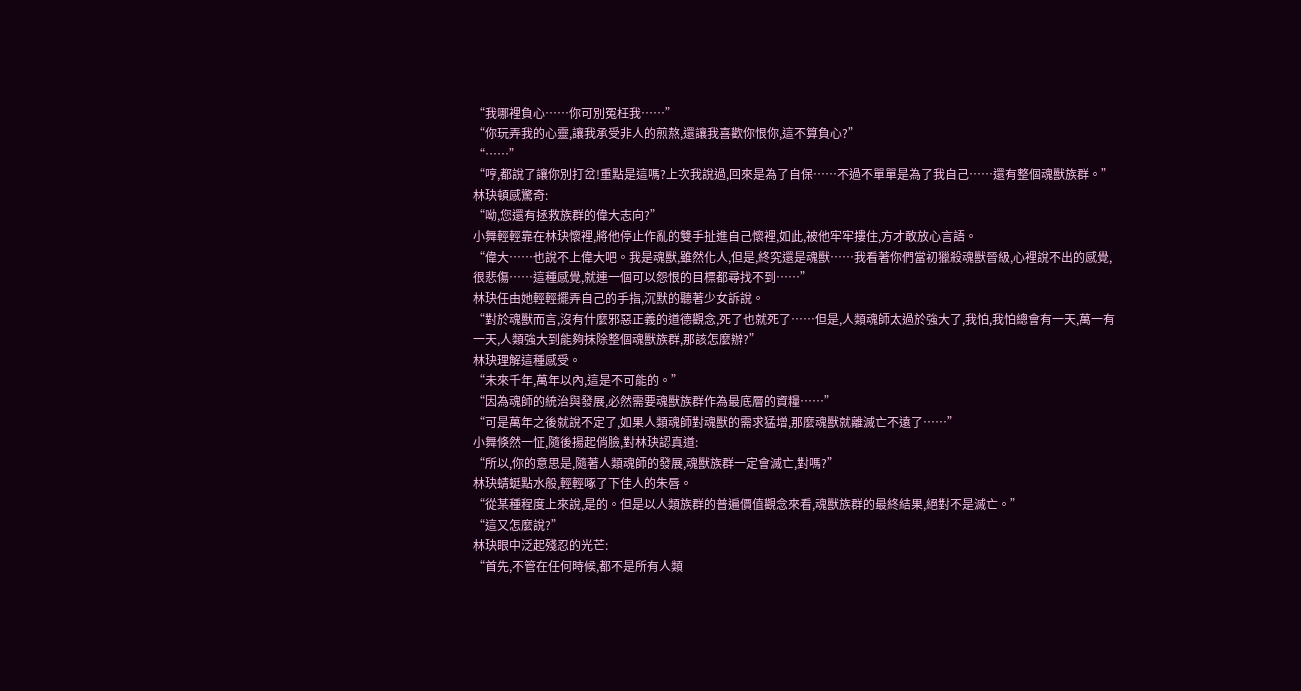“我哪裡負心……你可別冤枉我……”
“你玩弄我的心靈,讓我承受非人的煎熬,還讓我喜歡你恨你,這不算負心?”
“……”
“哼,都說了讓你別打岔!重點是這嗎?上次我說過,回來是為了自保……不過不單單是為了我自己……還有整個魂獸族群。”
林玦頓感驚奇:
“呦,您還有拯救族群的偉大志向?”
小舞輕輕靠在林玦懷裡,將他停止作亂的雙手扯進自己懷裡,如此,被他牢牢摟住,方才敢放心言語。
“偉大……也說不上偉大吧。我是魂獸,雖然化人,但是,終究還是魂獸……我看著你們當初獵殺魂獸晉級,心裡說不出的感覺,很悲傷……這種感覺,就連一個可以怨恨的目標都尋找不到……”
林玦任由她輕輕擺弄自己的手指,沉默的聽著少女訴說。
“對於魂獸而言,沒有什麼邪惡正義的道德觀念,死了也就死了……但是,人類魂師太過於強大了,我怕,我怕總會有一天,萬一有一天,人類強大到能夠抹除整個魂獸族群,那該怎麼辦?”
林玦理解這種感受。
“未來千年,萬年以內,這是不可能的。”
“因為魂師的統治與發展,必然需要魂獸族群作為最底層的資糧……”
“可是萬年之後就說不定了,如果人類魂師對魂獸的需求猛增,那麼魂獸就離滅亡不遠了……”
小舞倏然一怔,隨後揚起俏臉,對林玦認真道:
“所以,你的意思是,隨著人類魂師的發展,魂獸族群一定會滅亡,對嗎?”
林玦蜻蜓點水般,輕輕啄了下佳人的朱唇。
“從某種程度上來說,是的。但是以人類族群的普遍價值觀念來看,魂獸族群的最終結果,絕對不是滅亡。”
“這又怎麼說?”
林玦眼中泛起殘忍的光芒:
“首先,不管在任何時候,都不是所有人類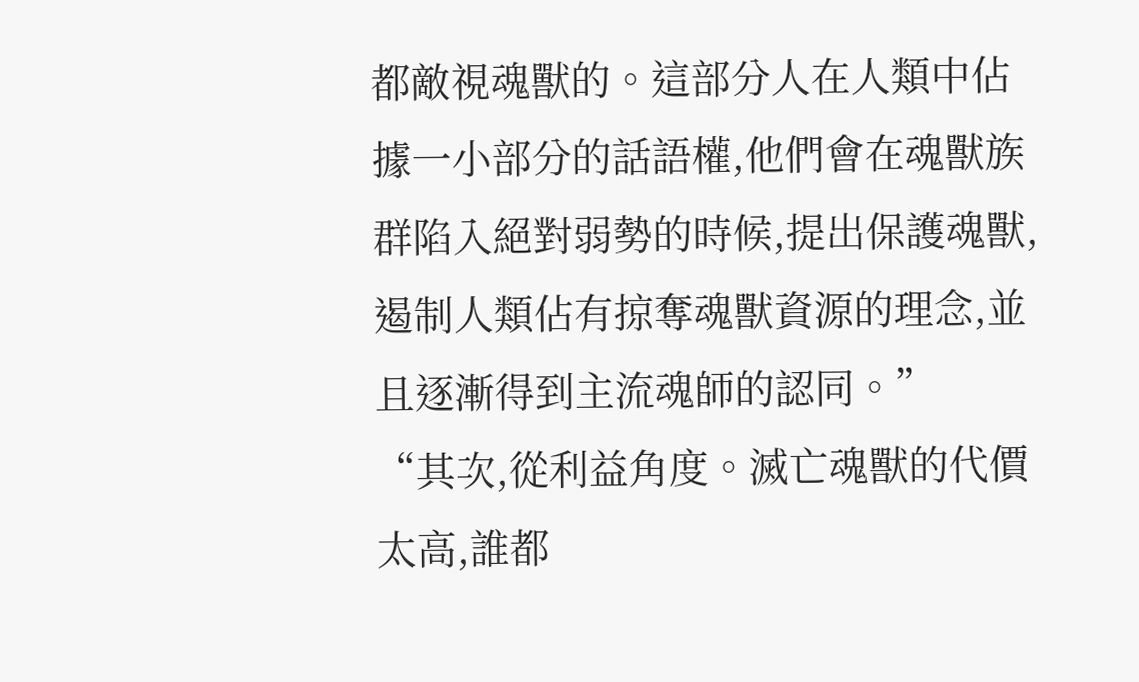都敵視魂獸的。這部分人在人類中佔據一小部分的話語權,他們會在魂獸族群陷入絕對弱勢的時候,提出保護魂獸,遏制人類佔有掠奪魂獸資源的理念,並且逐漸得到主流魂師的認同。”
“其次,從利益角度。滅亡魂獸的代價太高,誰都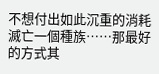不想付出如此沉重的消耗滅亡一個種族……那最好的方式其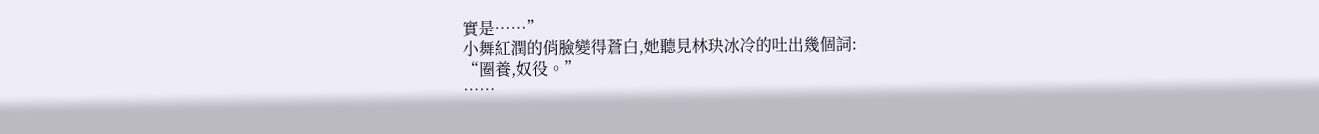實是……”
小舞紅潤的俏臉變得蒼白,她聽見林玦冰冷的吐出幾個詞:
“圈養,奴役。”
……